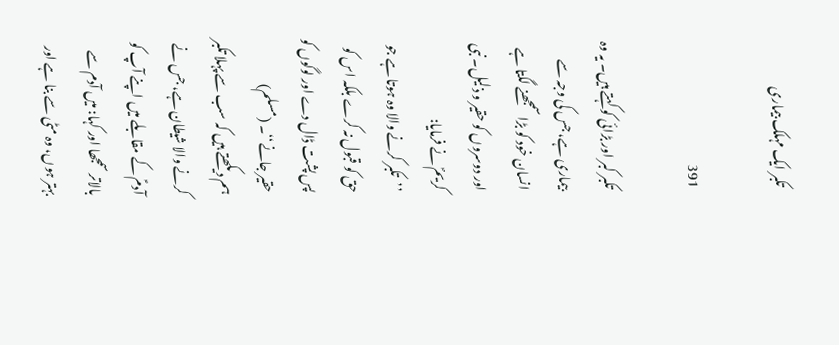تکبر ایک مہلک بیماری

391

تکبر کبر اور بڑائی کو کہتے ہیں۔ یہ وہ بیماری ہے، جس کی وجہ سے انسان خود کو بڑا سمجھنے لگتا ہے اور دوسروں کو حقیر و ذلیل۔ نبی کریمؐ نے فرمایا:
’’تکبر کرنے والا وہ ہوتا ہے جو حق کو قبول نہ کرے بلکہ اس کو پس پشت ڈال دے اور لوگوں کو حقیر جانے‘‘۔ (مسلم)
ہم دیکھتے ہیں کہ سب سے پہلا تکبر کرنے والا شیطان ہے، جس نے آدمؑ کے مقابلے میں اپنے آپ کو بالاتر سمجھا اور کہا: میں آدم سے بہتر ہوں، وہ مٹی سے بنا ہے اور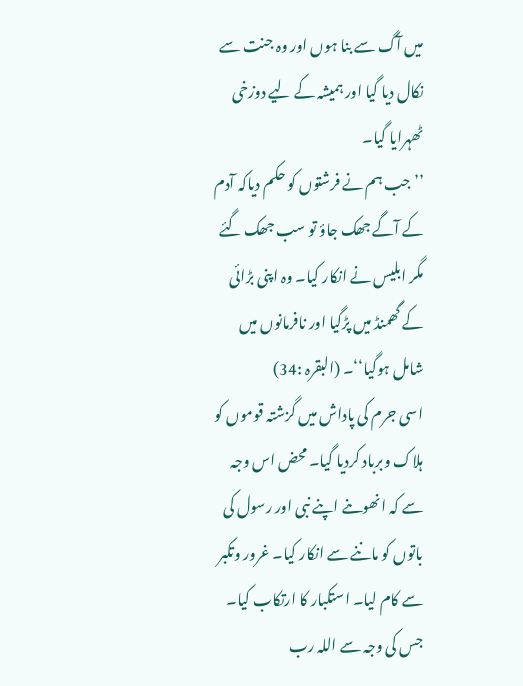میں آگ سے بنا ہوں اور وہ جنت سے نکال دیا گیا اور ہمیشہ کے لیے دوزخی ٹھہرایا گیا۔
’’جب ہم نے فرشتوں کو حکم دیاکہ آدم کے آگے جھک جاؤ تو سب جھک گئے مگر ابلیس نے انکار کیا۔ وہ اپنی بڑائی کے گھمنڈ میں پڑگیا اور نافرمانوں میں شامل ہوگیا‘‘۔ (البقرہ :34)
اسی جرم کی پاداش میں گزشتہ قوموں کو ہلاک وبرباد کردیا گیا۔ محض اس وجہ سے کہ انھوںنے اپنے نبی اور رسول کی باتوں کو ماننے سے انکار کیا۔ غرور وتکبر سے کام لیا۔ استکبار کا ارتکاب کیا۔ جس کی وجہ سے اللہ رب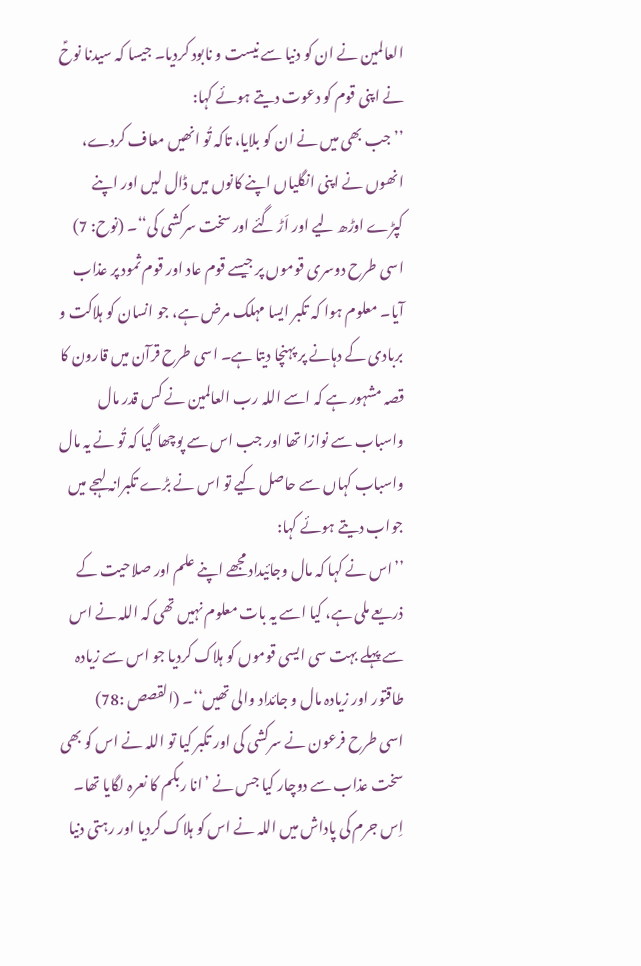العالمین نے ان کو دنیا سے نیست و نابود کردیا۔ جیسا کہ سیدنا نوحؑ نے اپنی قوم کو دعوت دیتے ہوئے کہا:
’’جب بھی میں نے ان کو بلایا، تاکہ تُو انھیں معاف کردے، انھوں نے اپنی انگلیاں اپنے کانوں میں ڈال لیں اور اپنے کپڑے اوڑھ لیے اور اَڑ گئے اور سخت سرکشی کی‘‘۔ (نوح: 7)
اسی طرح دوسری قوموں پر جیسے قوم عاد اور قوم ثمود پر عذاب آیا۔ معلوم ہوا کہ تکبر ایسا مہلک مرض ہے، جو انسان کو ہلاکت و بربادی کے دہانے پر پہنچا دیتا ہے۔ اسی طرح قرآن میں قارون کا قصہ مشہور ہے کہ اسے اللہ رب العالمین نے کس قدر مال واسباب سے نوازا تھا اور جب اس سے پوچھا گیا کہ تُو نے یہ مال واسباب کہاں سے حاصل کیے تو اس نے بڑے تکبرانہ لہجے میں جواب دیتے ہوئے کہا:
’’اس نے کہا کہ مال وجائیداد مجھے اپنے علم اور صلاحیت کے ذریعے ملی ہے، کیا اسے یہ بات معلوم نہیں تھی کہ اللہ نے اس سے پہلے بہت سی ایسی قوموں کو ہلاک کردیا جو اس سے زیادہ طاقتور اور زیادہ مال و جائداد والی تھیں‘‘۔ (القصص :78)
اسی طرح فرعون نے سرکشی کی اور تکبر کیا تو اللہ نے اس کو بھی سخت عذاب سے دوچار کیا جس نے ’انا ربکم کا نعرہ لگایا تھا۔ اِس جرم کی پاداش میں اللہ نے اس کو ہلاک کردیا اور رہتی دنیا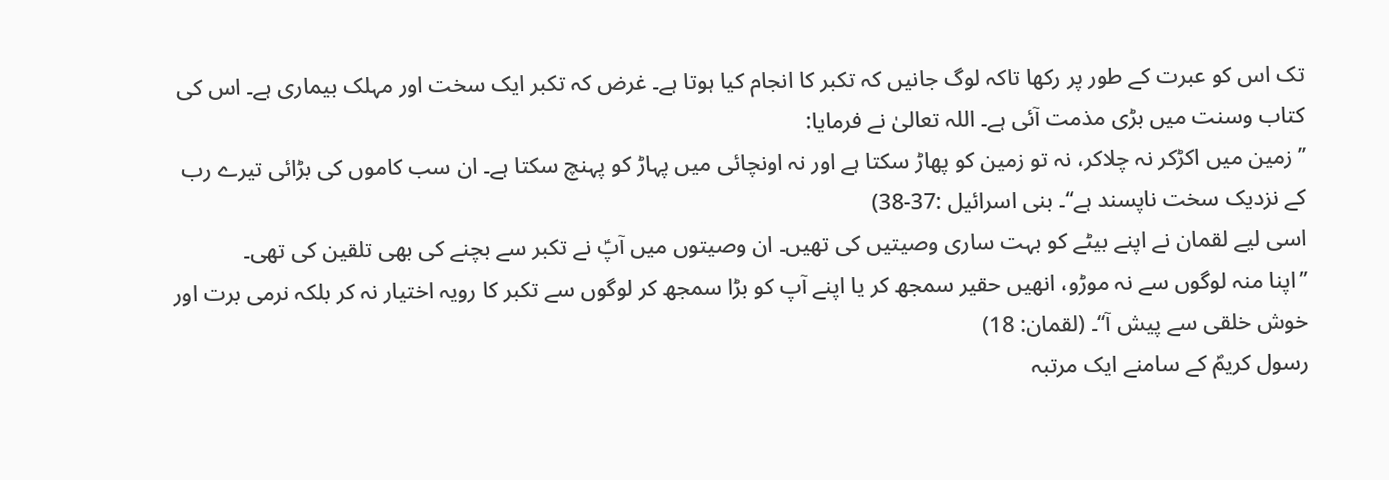تک اس کو عبرت کے طور پر رکھا تاکہ لوگ جانیں کہ تکبر کا انجام کیا ہوتا ہے۔ غرض کہ تکبر ایک سخت اور مہلک بیماری ہے۔ اس کی کتاب وسنت میں بڑی مذمت آئی ہے۔ اللہ تعالیٰ نے فرمایا:
’’زمین میں اکڑکر نہ چلاکر، نہ تو زمین کو پھاڑ سکتا ہے اور نہ اونچائی میں پہاڑ کو پہنچ سکتا ہے۔ ان سب کاموں کی بڑائی تیرے رب کے نزدیک سخت ناپسند ہے‘‘۔ بنی اسرائیل :37-38)
اسی لیے لقمان نے اپنے بیٹے کو بہت ساری وصیتیں کی تھیں۔ ان وصیتوں میں آپؑ نے تکبر سے بچنے کی بھی تلقین کی تھی۔
’’اپنا منہ لوگوں سے نہ موڑو، انھیں حقیر سمجھ کر یا اپنے آپ کو بڑا سمجھ کر لوگوں سے تکبر کا رویہ اختیار نہ کر بلکہ نرمی برت اور خوش خلقی سے پیش آ‘‘۔ (لقمان: 18)
رسول کریمؐ کے سامنے ایک مرتبہ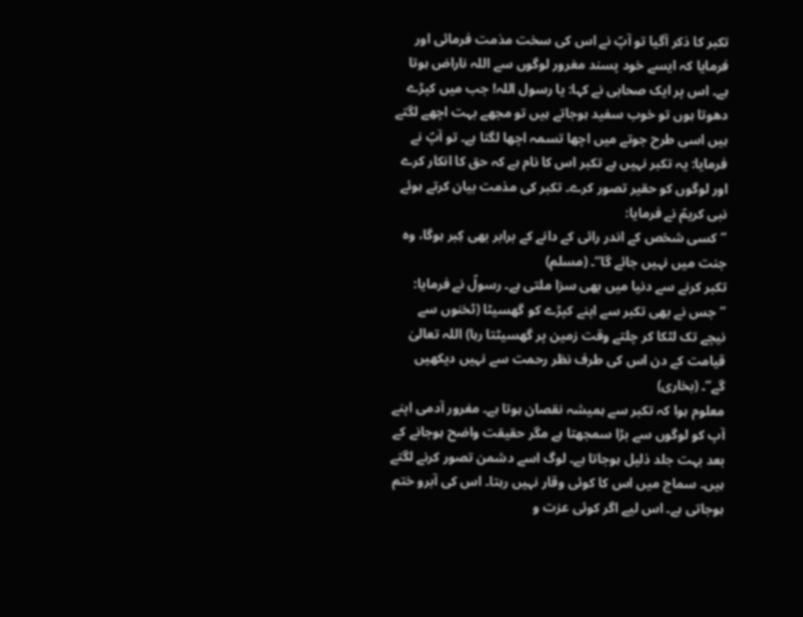تکبر کا ذکر آگیا تو آپؐ نے اس کی سخت مذمت فرمائی اور فرمایا کہ ایسے خود پسند مغرور لوگوں سے اللہ ناراض ہوتا ہے۔ اس پر ایک صحابی نے کہا: یا رسول اللہ! جب میں کپڑے دھوتا ہوں تو خوب سفید ہوجاتے ہیں تو مجھے بہت اچھے لگتے ہیں اسی طرح جوتے میں اچھا تسمہ اچھا لگتا ہے۔ تو آپؐ نے فرمایا: یہ تکبر نہیں ہے تکبر اس کا نام ہے کہ حق کا انکار کرے اور لوگوں کو حقیر تصور کرے۔ تکبر کی مذمت بیان کرتے ہوئے نبی کریمؐ نے فرمایا:
’’کسی شخص کے اندر رائی کے دانے کے برابر بھی کِبر ہوگا، وہ جنت میں نہیں جائے گا‘‘۔ (مسلم)
تکبر کرنے سے دنیا میں بھی سزا ملتی ہے۔ رسولؐ نے فرمایا: ’’جس نے بھی تکبر سے اپنے کپڑے کو گھسیٹا (ٹخنوں سے نیچے تک لٹکا کر چلتے وقت زمین پر گھسیٹتا رہا) اللہ تعالیٰ قیامت کے دن اس کی طرف نظر رحمت سے نہیں دیکھیں گے‘‘۔ (بخاری)
معلوم ہوا کہ تکبر سے ہمیشہ نقصان ہوتا ہے۔ مغرور آدمی اپنے آپ کو لوگوں سے بڑا سمجھتا ہے مگر حقیقت واضح ہوجانے کے بعد بہت جلد ذلیل ہوجاتا ہے۔ لوگ اسے دشمن تصور کرنے لگتے ہیں۔ سماج میں اس کا کوئی وقار نہیں رہتا۔ اس کی آبرو ختم ہوجاتی ہے۔ اس لیے اگر کوئی عزت و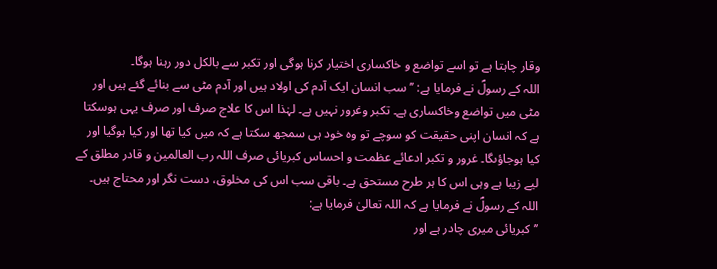وقار چاہتا ہے تو اسے تواضع و خاکساری اختیار کرنا ہوگی اور تکبر سے بالکل دور رہنا ہوگا۔
اللہ کے رسولؐ نے فرمایا ہے: ’’سب انسان ایک آدم کی اولاد ہیں اور آدم مٹی سے بنائے گئے ہیں اور مٹی میں تواضع وخاکساری ہے۔ تکبر وغرور نہیں ہے۔ لہٰذا اس کا علاج صرف اور صرف یہی ہوسکتا ہے کہ انسان اپنی حقیقت کو سوچے تو وہ خود ہی سمجھ سکتا ہے کہ میں کیا تھا اور کیا ہوگیا اور کیا ہوجاؤںگا۔ غرور و تکبر ادعائے عظمت و احساس کبریائی صرف اللہ رب العالمین و قادر مطلق کے لیے زیبا ہے وہی اس کا ہر طرح مستحق ہے۔ باقی سب اس کی مخلوق، دست نگر اور محتاج ہیں۔ اللہ کے رسولؐ نے فرمایا ہے کہ اللہ تعالیٰ فرمایا ہے:
’’کبریائی میری چادر ہے اور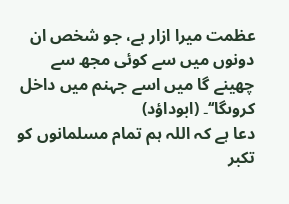عظمت میرا ازار ہے، جو شخص ان دونوں میں سے کوئی مجھ سے چھینے گا میں اسے جہنم میں داخل کروںگا‘‘۔ (ابوداؤد)
دعا ہے کہ اللہ ہم تمام مسلمانوں کو تکبر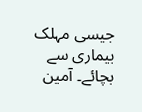جیسی مہلک بیماری سے بچائے۔ آمین